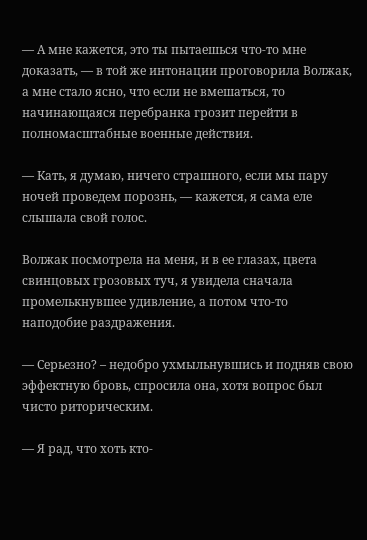— А мне кажется, это ты пытаешься что-то мне доказать, — в той же интонации проговорила Волжак, а мне стало ясно, что если не вмешаться, то начинающаяся перебранка грозит перейти в полномасштабные военные действия.

— Кать, я думаю, ничего страшного, если мы пару ночей проведем порознь, — кажется, я сама еле слышала свой голос.

Волжак посмотрела на меня, и в ее глазах, цвета свинцовых грозовых туч, я увидела сначала промелькнувшее удивление, а потом что-то наподобие раздражения.

— Серьезно? – недобро ухмыльнувшись и подняв свою эффектную бровь, спросила она, хотя вопрос был чисто риторическим.

— Я рад, что хоть кто-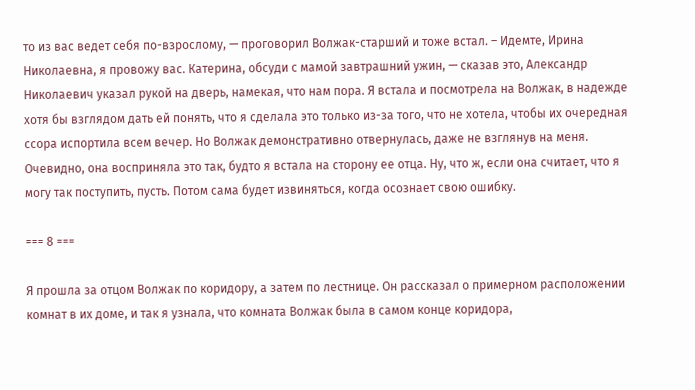то из вас ведет себя по-взрослому, — проговорил Волжак-старший и тоже встал. – Идемте, Ирина Николаевна, я провожу вас. Катерина, обсуди с мамой завтрашний ужин, — сказав это, Александр Николаевич указал рукой на дверь, намекая, что нам пора. Я встала и посмотрела на Волжак, в надежде хотя бы взглядом дать ей понять, что я сделала это только из-за того, что не хотела, чтобы их очередная ссора испортила всем вечер. Но Волжак демонстративно отвернулась, даже не взглянув на меня. Очевидно, она восприняла это так, будто я встала на сторону ее отца. Ну, что ж, если она считает, что я могу так поступить, пусть. Потом сама будет извиняться, когда осознает свою ошибку.

=== 8 ===

Я прошла за отцом Волжак по коридору, а затем по лестнице. Он рассказал о примерном расположении комнат в их доме, и так я узнала, что комната Волжак была в самом конце коридора,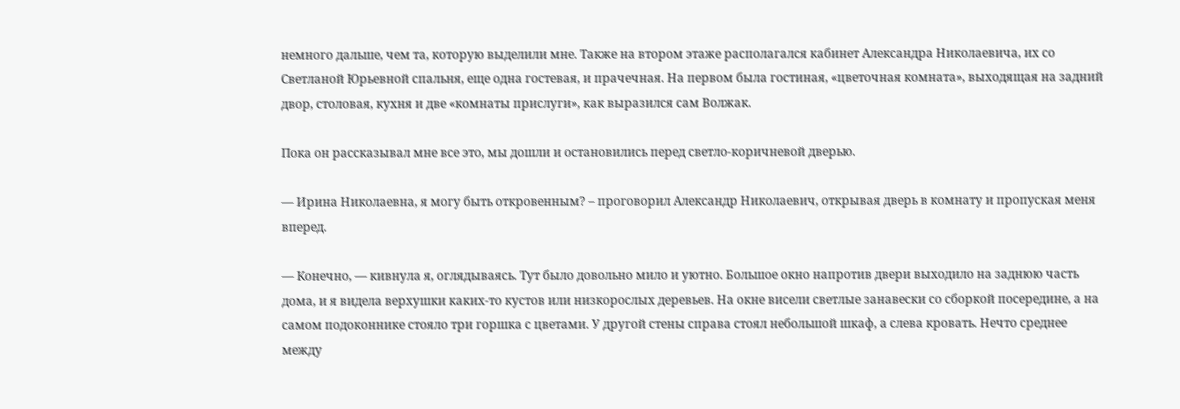немного дальше, чем та, которую выделили мне. Также на втором этаже располагался кабинет Александра Николаевича, их со Светланой Юрьевной спальня, еще одна гостевая, и прачечная. На первом была гостиная, «цветочная комната», выходящая на задний двор, столовая, кухня и две «комнаты прислуги», как выразился сам Волжак.

Пока он рассказывал мне все это, мы дошли и остановились перед светло-коричневой дверью.

— Ирина Николаевна, я могу быть откровенным? – проговорил Александр Николаевич, открывая дверь в комнату и пропуская меня вперед.

— Конечно, — кивнула я, оглядываясь. Тут было довольно мило и уютно. Большое окно напротив двери выходило на заднюю часть дома, и я видела верхушки каких-то кустов или низкорослых деревьев. На окне висели светлые занавески со сборкой посередине, а на самом подоконнике стояло три горшка с цветами. У другой стены справа стоял небольшой шкаф, а слева кровать. Нечто среднее между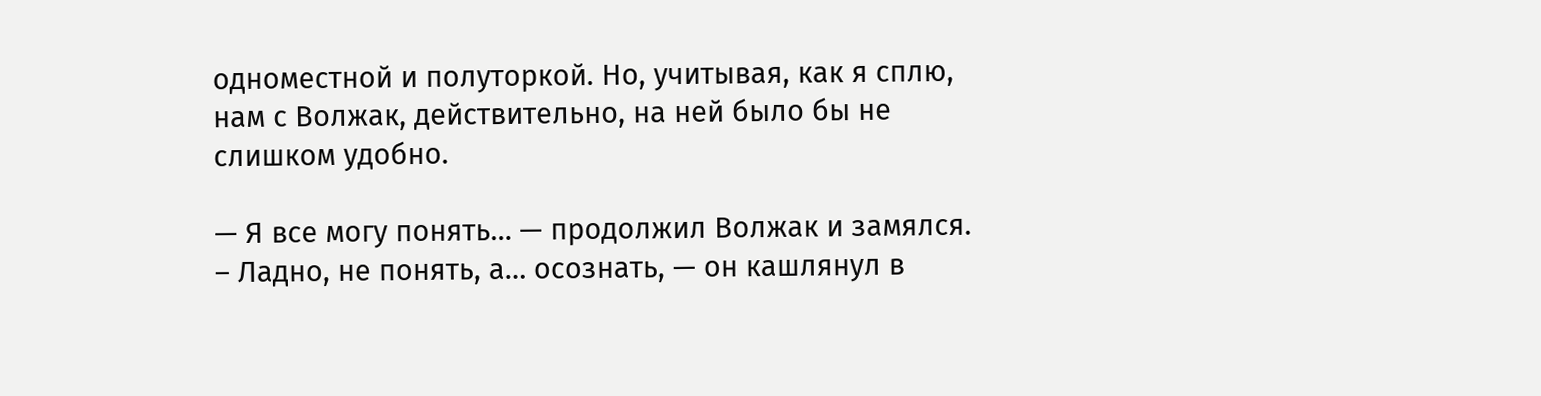одноместной и полуторкой. Но, учитывая, как я сплю, нам с Волжак, действительно, на ней было бы не слишком удобно.

— Я все могу понять… — продолжил Волжак и замялся. – Ладно, не понять, а… осознать, — он кашлянул в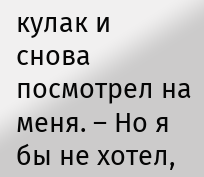кулак и снова посмотрел на меня. – Но я бы не хотел,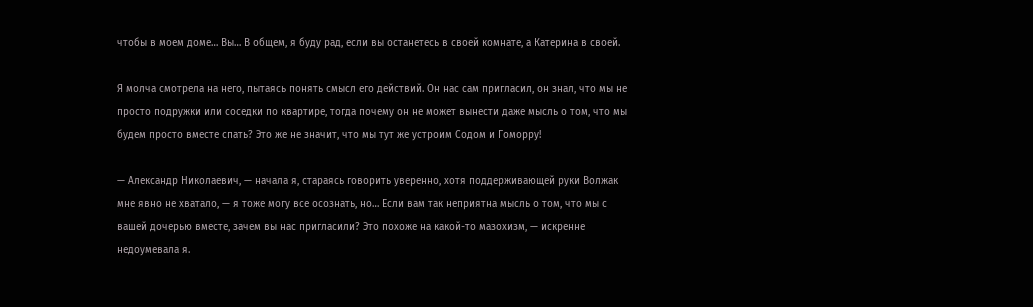чтобы в моем доме… Вы… В общем, я буду рад, если вы останетесь в своей комнате, а Катерина в своей.

Я молча смотрела на него, пытаясь понять смысл его действий. Он нас сам пригласил, он знал, что мы не просто подружки или соседки по квартире, тогда почему он не может вынести даже мысль о том, что мы будем просто вместе спать? Это же не значит, что мы тут же устроим Содом и Гоморру!

— Александр Николаевич, — начала я, стараясь говорить уверенно, хотя поддерживающей руки Волжак мне явно не хватало, — я тоже могу все осознать, но… Если вам так неприятна мысль о том, что мы с вашей дочерью вместе, зачем вы нас пригласили? Это похоже на какой-то мазохизм, — искренне недоумевала я.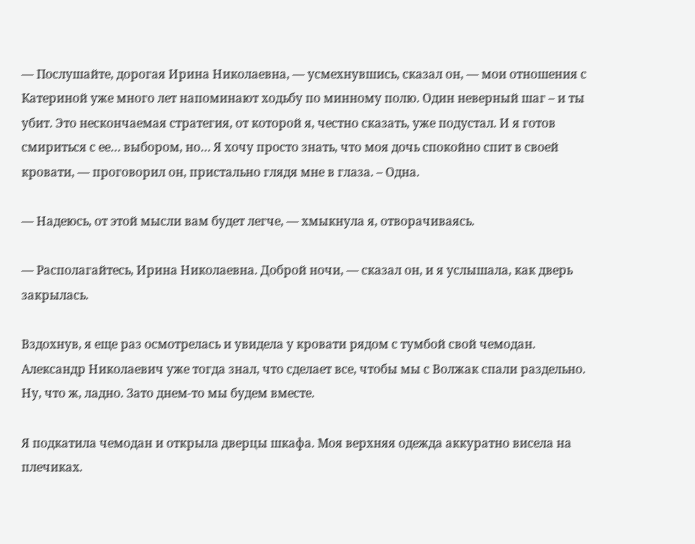— Послушайте, дорогая Ирина Николаевна, — усмехнувшись, сказал он, — мои отношения с Катериной уже много лет напоминают ходьбу по минному полю. Один неверный шаг – и ты убит. Это нескончаемая стратегия, от которой я, честно сказать, уже подустал. И я готов смириться с ее… выбором, но… Я хочу просто знать, что моя дочь спокойно спит в своей кровати, — проговорил он, пристально глядя мне в глаза. – Одна.

— Надеюсь, от этой мысли вам будет легче, — хмыкнула я, отворачиваясь.

— Располагайтесь, Ирина Николаевна. Доброй ночи, — сказал он, и я услышала, как дверь закрылась.

Вздохнув, я еще раз осмотрелась и увидела у кровати рядом с тумбой свой чемодан. Александр Николаевич уже тогда знал, что сделает все, чтобы мы с Волжак спали раздельно. Ну, что ж, ладно. Зато днем-то мы будем вместе.

Я подкатила чемодан и открыла дверцы шкафа. Моя верхняя одежда аккуратно висела на плечиках.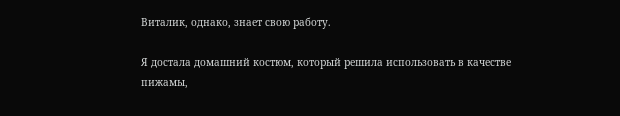Виталик, однако, знает свою работу.

Я достала домашний костюм, который решила использовать в качестве пижамы,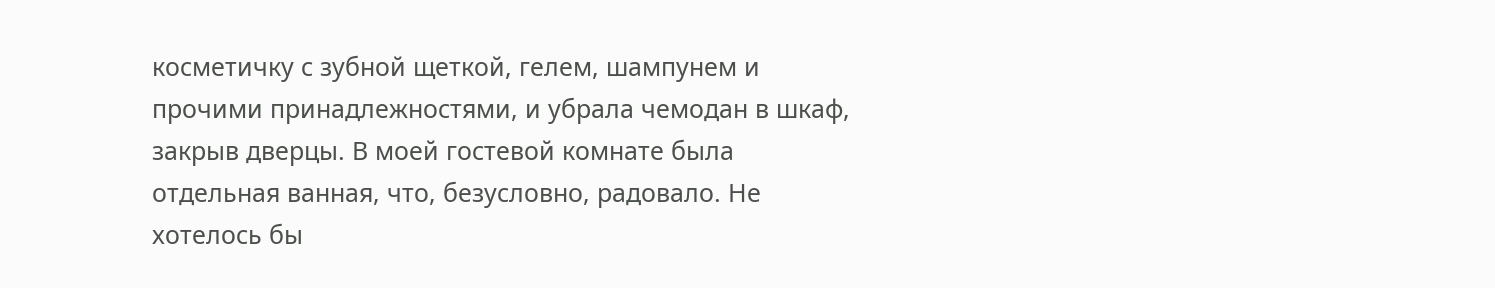косметичку с зубной щеткой, гелем, шампунем и прочими принадлежностями, и убрала чемодан в шкаф, закрыв дверцы. В моей гостевой комнате была отдельная ванная, что, безусловно, радовало. Не хотелось бы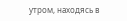утром, находясь в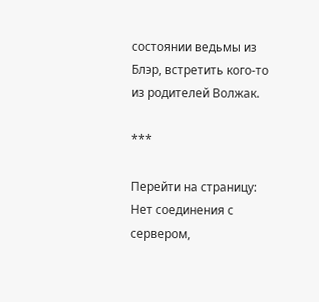состоянии ведьмы из Блэр, встретить кого-то из родителей Волжак.

***

Перейти на страницу:
Нет соединения с сервером,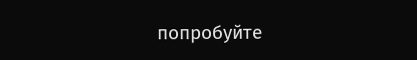попробуйте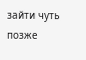зайти чуть позже